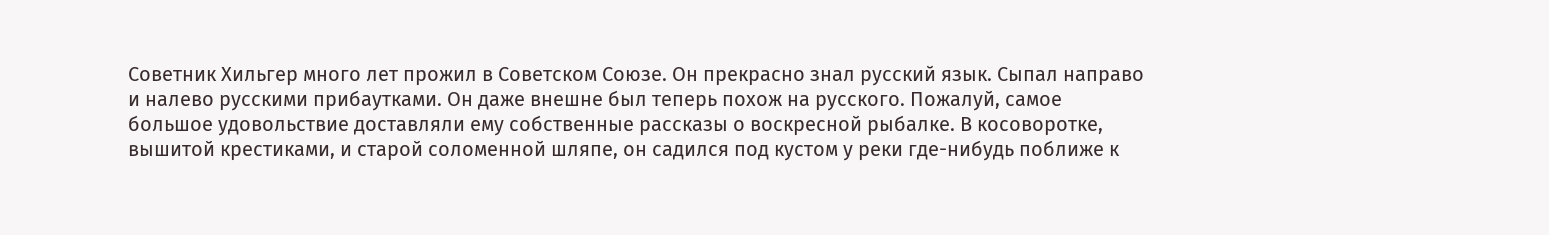Советник Хильгер много лет прожил в Советском Союзе. Он прекрасно знал русский язык. Сыпал направо и налево русскими прибаутками. Он даже внешне был теперь похож на русского. Пожалуй, самое большое удовольствие доставляли ему собственные рассказы о воскресной рыбалке. В косоворотке, вышитой крестиками, и старой соломенной шляпе, он садился под кустом у реки где-нибудь поближе к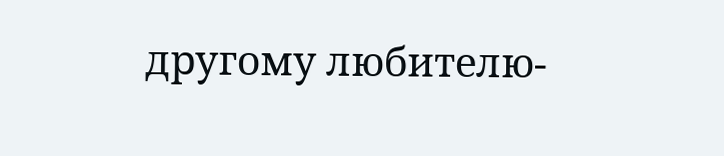другому любителю-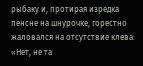рыбаку и, протирая изредка пенсне на шнурочке, горестно жаловался на отсутствие клева: «Нет, не та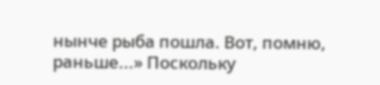нынче рыба пошла. Вот, помню, раньше...» Поскольку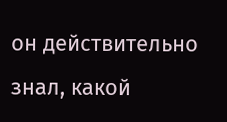он действительно знал, какой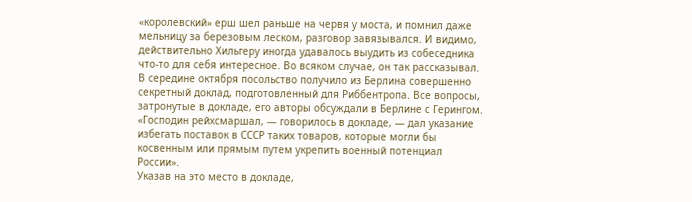«королевский» ерш шел раньше на червя у моста, и помнил даже мельницу за березовым леском, разговор завязывался. И видимо, действительно Хильгеру иногда удавалось выудить из собеседника что-то для себя интересное. Во всяком случае, он так рассказывал.
В середине октября посольство получило из Берлина совершенно секретный доклад, подготовленный для Риббентропа. Все вопросы, затронутые в докладе, его авторы обсуждали в Берлине с Герингом.
«Господин рейхсмаршал, — говорилось в докладе, — дал указание избегать поставок в СССР таких товаров, которые могли бы косвенным или прямым путем укрепить военный потенциал России».
Указав на это место в докладе,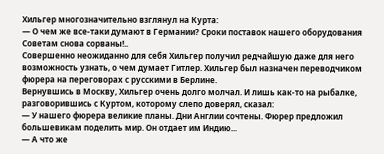Хильгер многозначительно взглянул на Курта:
— О чем же все-таки думают в Германии? Сроки поставок нашего оборудования Советам снова сорваны!..
Совершенно неожиданно для себя Хильгер получил редчайшую даже для него возможность узнать, о чем думает Гитлер. Хильгер был назначен переводчиком фюрера на переговорах с русскими в Берлине.
Вернувшись в Москву, Хильгер очень долго молчал. И лишь как-то на рыбалке, разговорившись с Куртом, которому слепо доверял, сказал:
— У нашего фюрера великие планы. Дни Англии сочтены. Фюрер предложил большевикам поделить мир. Он отдает им Индию...
— А что же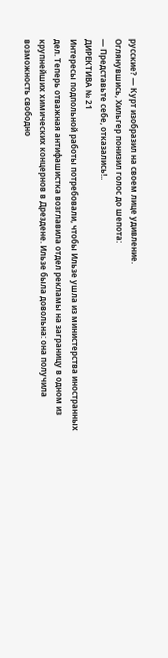русские? — Курт изобразил на своем лице удивление.
Оглянувшись, Хильгер понизил голос до шепота:
— Представьте себе, отказались!..
ДИРЕКТИВА № 21
Интересы подпольной работы потребовали, чтобы Ильзе ушла из министерства иностранных дел. Теперь отважная антифашистка возглавила отдел рекламы на заграницу в одном из крупнейших химических концернов в Дрездене. Ильзе была довольна: она получила возможность свободно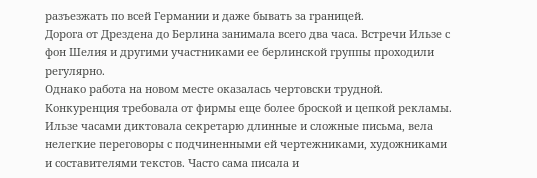разъезжать по всей Германии и даже бывать за границей.
Дорога от Дрездена до Берлина занимала всего два часа. Встречи Ильзе с фон Шелия и другими участниками ее берлинской группы проходили регулярно.
Однако работа на новом месте оказалась чертовски трудной. Конкуренция требовала от фирмы еще более броской и цепкой рекламы. Ильзе часами диктовала секретарю длинные и сложные письма, вела нелегкие переговоры с подчиненными ей чертежниками, художниками и составителями текстов. Часто сама писала и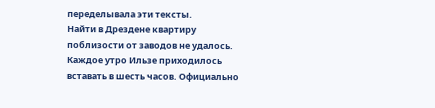переделывала эти тексты.
Найти в Дрездене квартиру поблизости от заводов не удалось. Каждое утро Ильзе приходилось вставать в шесть часов. Официально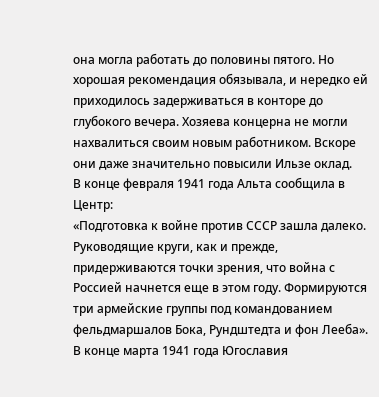она могла работать до половины пятого. Но хорошая рекомендация обязывала, и нередко ей приходилось задерживаться в конторе до глубокого вечера. Хозяева концерна не могли нахвалиться своим новым работником. Вскоре они даже значительно повысили Ильзе оклад.
В конце февраля 1941 года Альта сообщила в Центр:
«Подготовка к войне против СССР зашла далеко. Руководящие круги, как и прежде, придерживаются точки зрения, что война с Россией начнется еще в этом году. Формируются три армейские группы под командованием фельдмаршалов Бока, Рундштедта и фон Лееба».
В конце марта 1941 года Югославия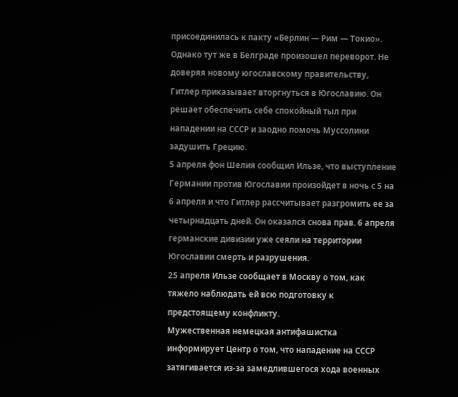присоединилась к пакту «Берлин — Рим — Токио». Однако тут же в Белграде произошел переворот. Не доверяя новому югославскому правительству, Гитлер приказывает вторгнуться в Югославию. Он решает обеспечить себе спокойный тыл при нападении на СССР и заодно помочь Муссолини задушить Грецию.
5 апреля фон Шелия сообщил Ильзе, что выступление Германии против Югославии произойдет в ночь с 5 на 6 апреля и что Гитлер рассчитывает разгромить ее за четырнадцать дней. Он оказался снова прав. 6 апреля германские дивизии уже сеяли на территории Югославии смерть и разрушения.
25 апреля Ильзе сообщает в Москву о том, как тяжело наблюдать ей всю подготовку к предстоящему конфликту.
Мужественная немецкая антифашистка информирует Центр о том, что нападение на СССР затягивается из-за замедлившегося хода военных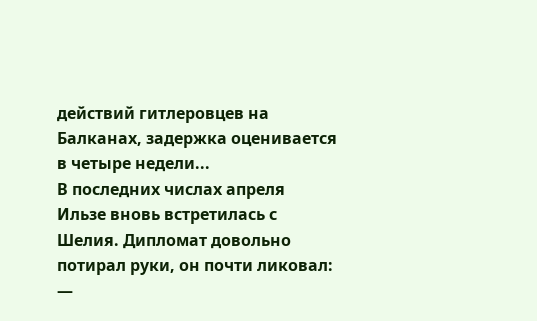действий гитлеровцев на Балканах, задержка оценивается в четыре недели...
В последних числах апреля Ильзе вновь встретилась с Шелия. Дипломат довольно потирал руки, он почти ликовал:
—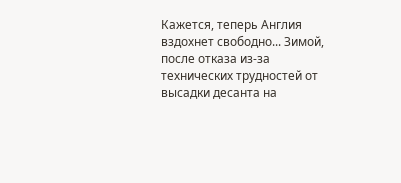Кажется, теперь Англия вздохнет свободно... Зимой, после отказа из-за технических трудностей от высадки десанта на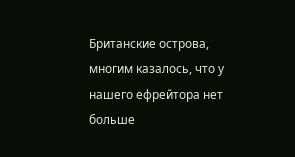Британские острова, многим казалось, что у нашего ефрейтора нет больше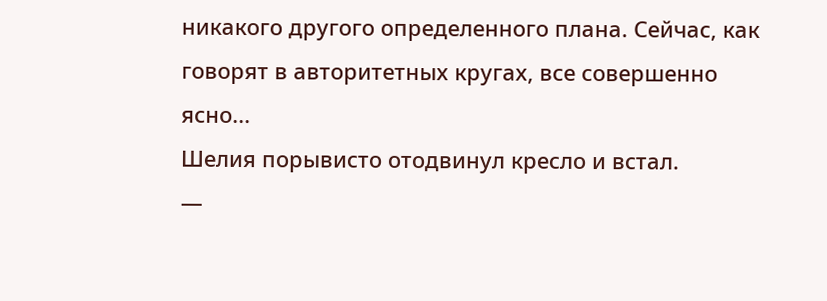никакого другого определенного плана. Сейчас, как говорят в авторитетных кругах, все совершенно ясно...
Шелия порывисто отодвинул кресло и встал.
—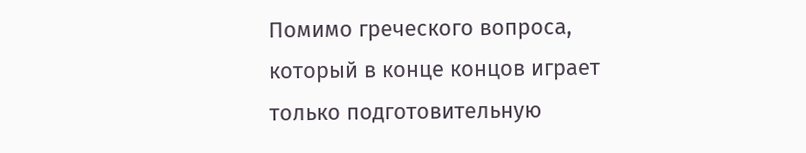Помимо греческого вопроса, который в конце концов играет только подготовительную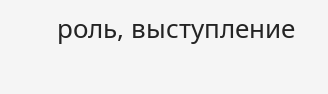роль, выступление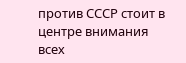против СССР стоит в центре внимания всех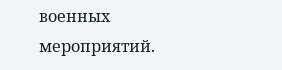военных мероприятий.